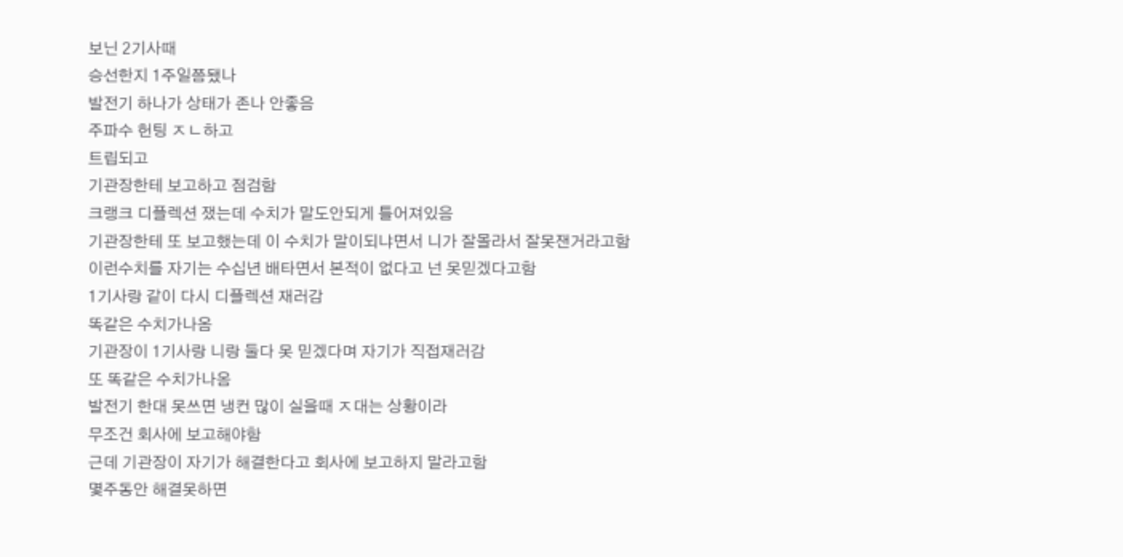보닌 2기사때
승선한지 1주일쯤됐나
발전기 하나가 상태가 존나 안좋음
주파수 헌팅 ㅈㄴ하고
트립되고
기관장한테 보고하고 점검함
크랭크 디플렉션 쟀는데 수치가 말도안되게 틀어져있음
기관장한테 또 보고했는데 이 수치가 말이되냐면서 니가 잘몰라서 잘못잰거라고함
이런수치를 자기는 수십년 배타면서 본적이 없다고 넌 못믿겠다고함
1기사랑 같이 다시 디플렉션 재러감
똑같은 수치가나옴
기관장이 1기사랑 니랑 둘다 못 믿겠다며 자기가 직접재러감
또 똑같은 수치가나옴
발전기 한대 못쓰면 냉컨 많이 실을때 ㅈ대는 상황이라
무조건 회사에 보고해야함
근데 기관장이 자기가 해결한다고 회사에 보고하지 말라고함
몇주동안 해결못하면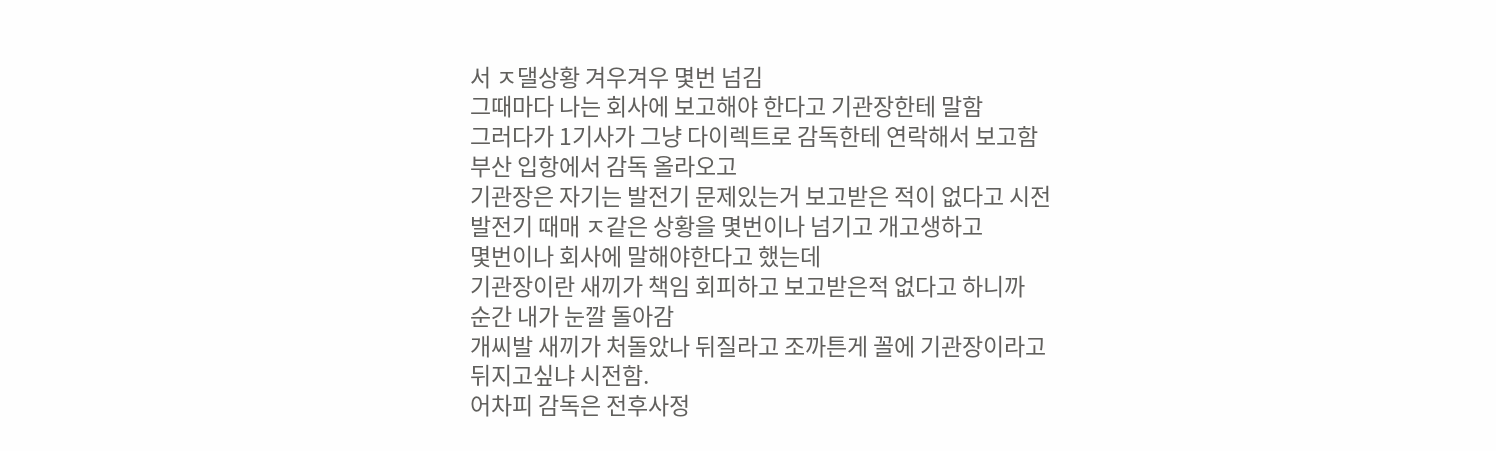서 ㅈ댈상황 겨우겨우 몇번 넘김
그때마다 나는 회사에 보고해야 한다고 기관장한테 말함
그러다가 1기사가 그냥 다이렉트로 감독한테 연락해서 보고함
부산 입항에서 감독 올라오고
기관장은 자기는 발전기 문제있는거 보고받은 적이 없다고 시전
발전기 때매 ㅈ같은 상황을 몇번이나 넘기고 개고생하고
몇번이나 회사에 말해야한다고 했는데
기관장이란 새끼가 책임 회피하고 보고받은적 없다고 하니까
순간 내가 눈깔 돌아감
개씨발 새끼가 처돌았나 뒤질라고 조까튼게 꼴에 기관장이라고 뒤지고싶냐 시전함.
어차피 감독은 전후사정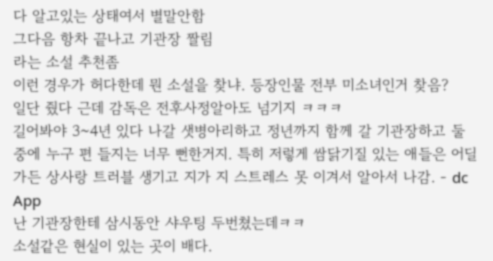다 알고있는 상태여서 별말안함
그다음 항차 끝나고 기관장 짤림
라는 소설 추천좀
이런 경우가 허다한데 뭔 소설을 찾냐. 등장인물 전부 미소녀인거 찾음?
일단 줬다 근데 감독은 전후사정알아도 넘기지 ㅋㅋㅋ
길어봐야 3~4년 있다 나갈 샛병아리하고 정년까지 함께 갈 기관장하고 둘 중에 누구 편 들지는 너무 뻔한거지. 특히 저렇게 쌈닭기질 있는 애들은 어딜가든 상사랑 트러블 생기고 지가 지 스트레스 못 이겨서 알아서 나감. - dc App
난 기관장한테 삼시동안 샤우팅 두번쳤는데ㅋㅋ
소설같은 현실이 있는 곳이 배다.